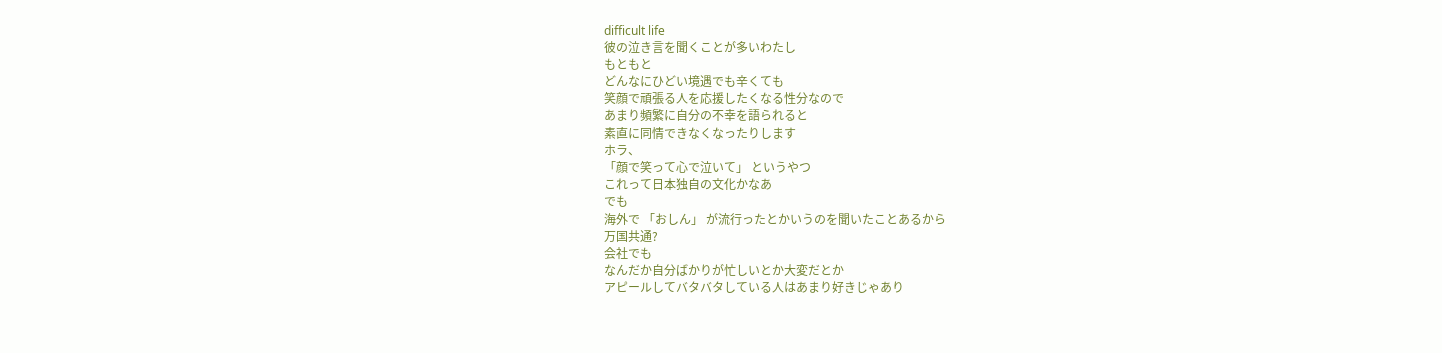difficult life
彼の泣き言を聞くことが多いわたし
もともと
どんなにひどい境遇でも辛くても
笑顔で頑張る人を応援したくなる性分なので
あまり頻繁に自分の不幸を語られると
素直に同情できなくなったりします
ホラ、
「顔で笑って心で泣いて」 というやつ
これって日本独自の文化かなあ
でも
海外で 「おしん」 が流行ったとかいうのを聞いたことあるから
万国共通?
会社でも
なんだか自分ばかりが忙しいとか大変だとか
アピールしてバタバタしている人はあまり好きじゃあり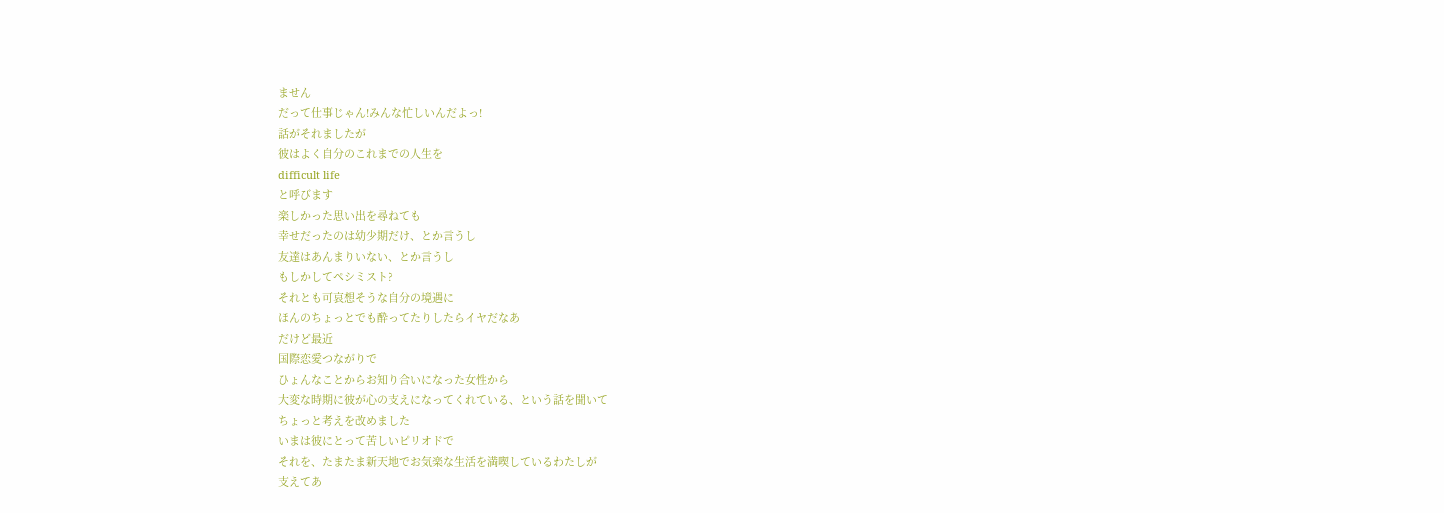ません
だって仕事じゃん!みんな忙しいんだよっ!
話がそれましたが
彼はよく自分のこれまでの人生を
difficult life
と呼びます
楽しかった思い出を尋ねても
幸せだったのは幼少期だけ、とか言うし
友達はあんまりいない、とか言うし
もしかしてペシミスト?
それとも可哀想そうな自分の境遇に
ほんのちょっとでも酔ってたりしたらイヤだなあ
だけど最近
国際恋愛つながりで
ひょんなことからお知り合いになった女性から
大変な時期に彼が心の支えになってくれている、という話を聞いて
ちょっと考えを改めました
いまは彼にとって苦しいピリオドで
それを、たまたま新天地でお気楽な生活を満喫しているわたしが
支えてあ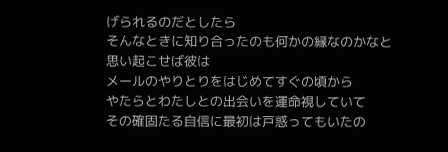げられるのだとしたら
そんなときに知り合ったのも何かの縁なのかなと
思い起こせば彼は
メールのやりとりをはじめてすぐの頃から
やたらとわたしとの出会いを運命視していて
その確固たる自信に最初は戸惑ってもいたの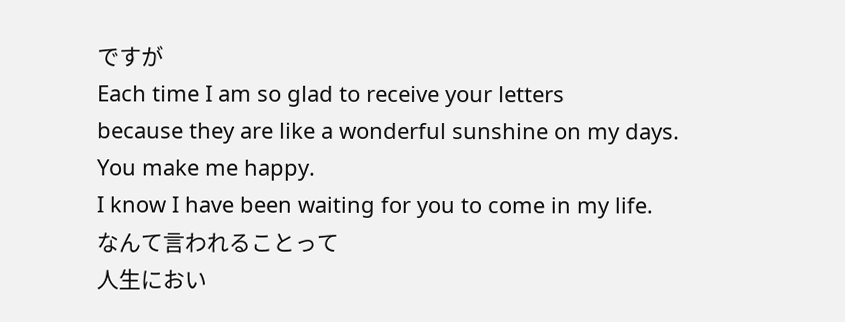ですが
Each time I am so glad to receive your letters
because they are like a wonderful sunshine on my days.
You make me happy.
I know I have been waiting for you to come in my life.
なんて言われることって
人生におい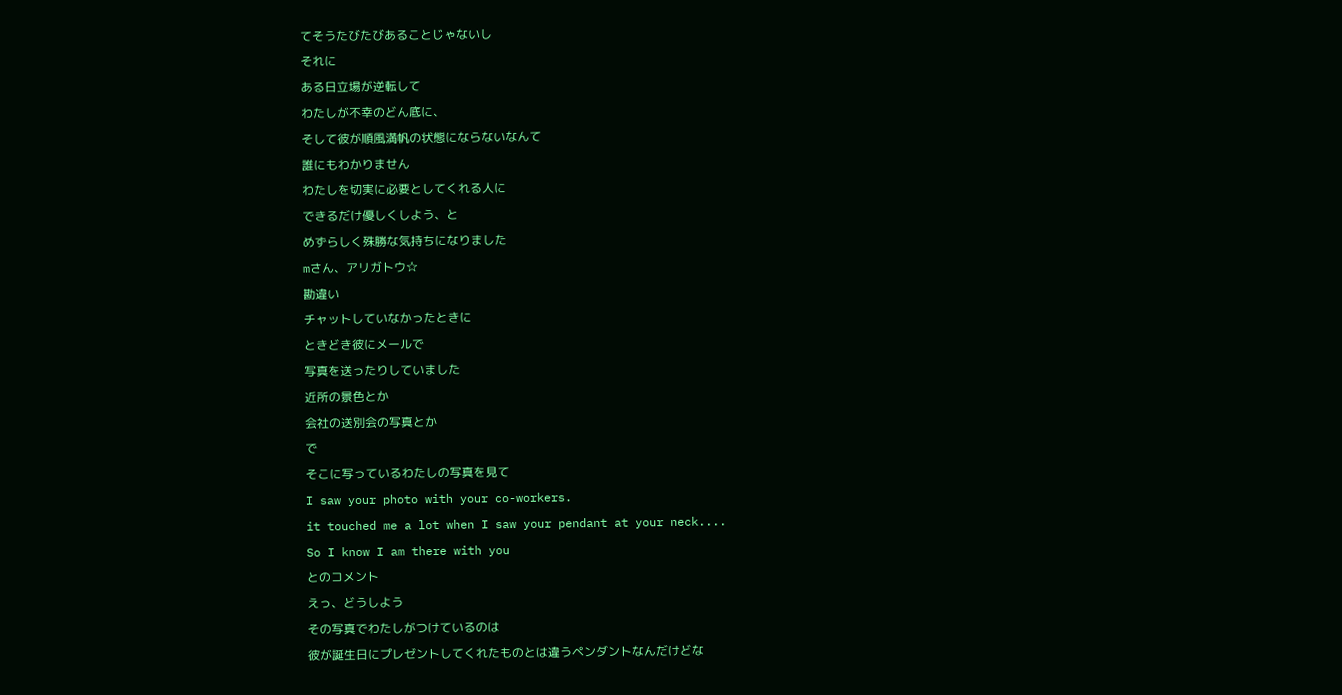てそうたびたびあることじゃないし
それに
ある日立場が逆転して
わたしが不幸のどん底に、
そして彼が順風満帆の状態にならないなんて
誰にもわかりません
わたしを切実に必要としてくれる人に
できるだけ優しくしよう、と
めずらしく殊勝な気持ちになりました
mさん、アリガトウ☆
勘違い
チャットしていなかったときに
ときどき彼にメールで
写真を送ったりしていました
近所の景色とか
会社の送別会の写真とか
で
そこに写っているわたしの写真を見て
I saw your photo with your co-workers.
it touched me a lot when I saw your pendant at your neck....
So I know I am there with you
とのコメント
えっ、どうしよう
その写真でわたしがつけているのは
彼が誕生日にプレゼントしてくれたものとは違うペンダントなんだけどな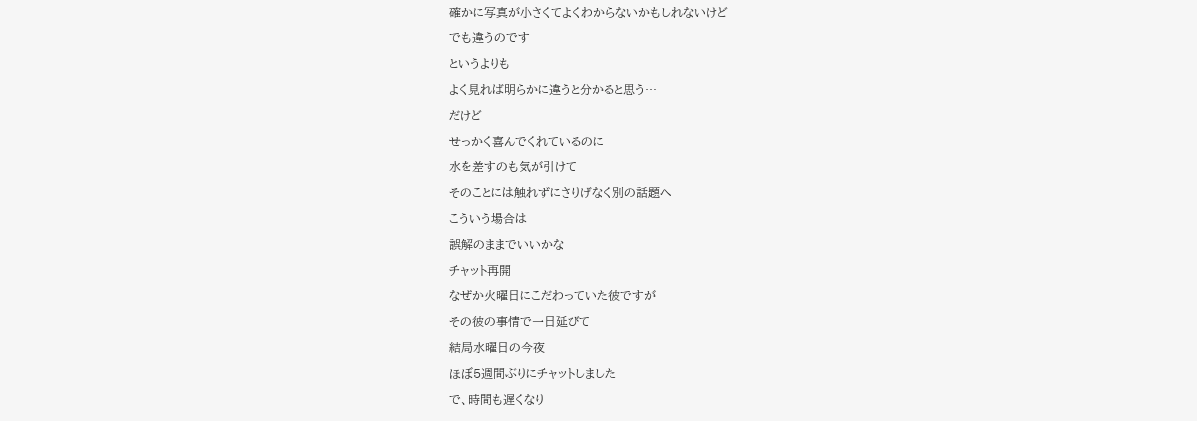確かに写真が小さくてよくわからないかもしれないけど
でも違うのです
というよりも
よく見れば明らかに違うと分かると思う…
だけど
せっかく喜んでくれているのに
水を差すのも気が引けて
そのことには触れずにさりげなく別の話題へ
こういう場合は
誤解のままでいいかな
チャット再開
なぜか火曜日にこだわっていた彼ですが
その彼の事情で一日延びて
結局水曜日の今夜
ほぼ5週間ぶりにチャットしました
で、時間も遅くなり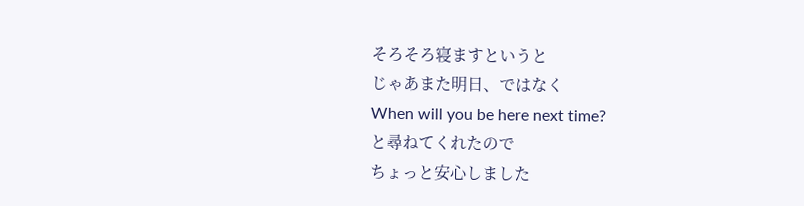そろそろ寝ますというと
じゃあまた明日、ではなく
When will you be here next time?
と尋ねてくれたので
ちょっと安心しました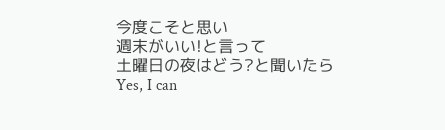今度こそと思い
週末がいい!と言って
土曜日の夜はどう?と聞いたら
Yes, I can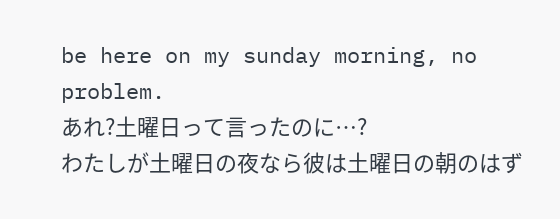be here on my sunday morning, no problem.
あれ?土曜日って言ったのに…?
わたしが土曜日の夜なら彼は土曜日の朝のはず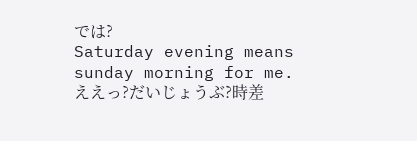では?
Saturday evening means sunday morning for me.
ええっ?だいじょうぶ?時差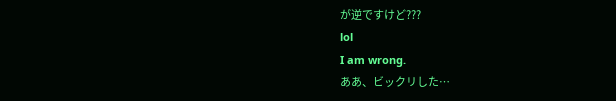が逆ですけど???
lol
I am wrong.
ああ、ビックリした…